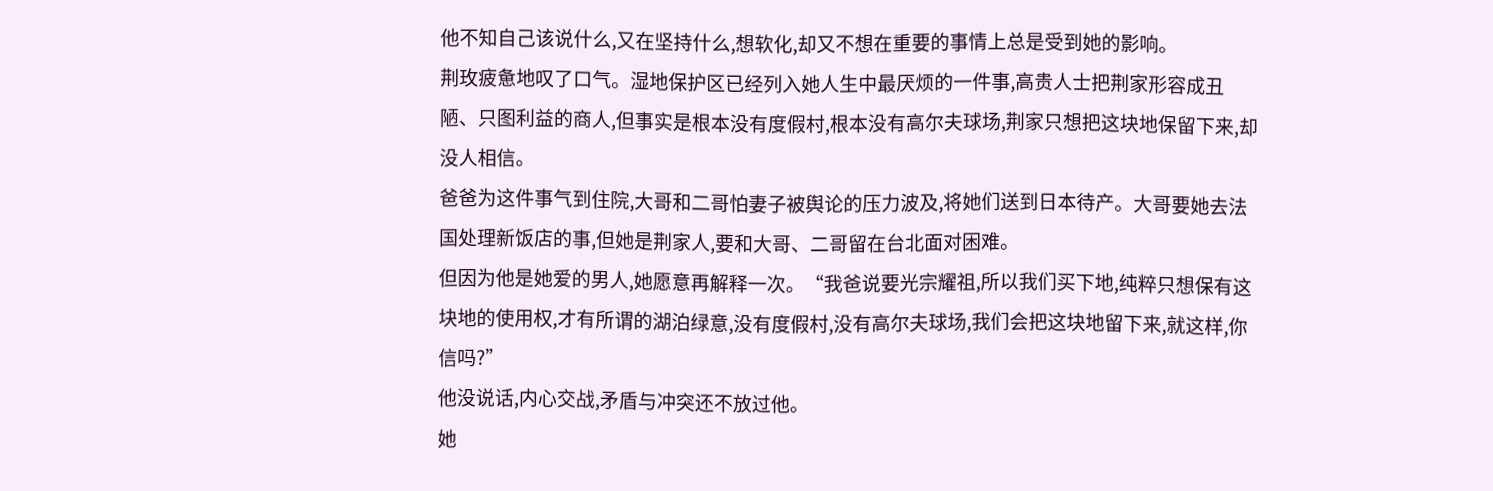他不知自己该说什么,又在坚持什么,想软化,却又不想在重要的事情上总是受到她的影响。
荆玫疲惫地叹了口气。湿地保护区已经列入她人生中最厌烦的一件事,高贵人士把荆家形容成丑陋、只图利益的商人,但事实是根本没有度假村,根本没有高尔夫球场,荆家只想把这块地保留下来,却没人相信。
爸爸为这件事气到住院,大哥和二哥怕妻子被舆论的压力波及,将她们送到日本待产。大哥要她去法国处理新饭店的事,但她是荆家人,要和大哥、二哥留在台北面对困难。
但因为他是她爱的男人,她愿意再解释一次。“我爸说要光宗耀祖,所以我们买下地,纯粹只想保有这块地的使用权,才有所谓的湖泊绿意,没有度假村,没有高尔夫球场,我们会把这块地留下来,就这样,你信吗?”
他没说话,内心交战,矛盾与冲突还不放过他。
她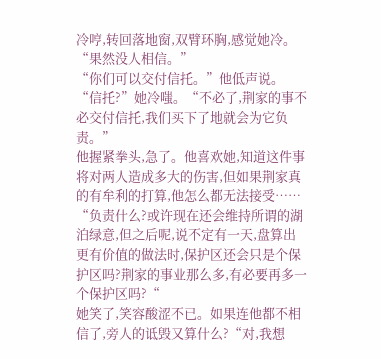冷哼,转回落地窗,双臂环胸,感觉她冷。“果然没人相信。”
“你们可以交付信托。”他低声说。
“信托?”她冷嗤。“不必了,荆家的事不必交付信托,我们买下了地就会为它负责。”
他握紧拳头,急了。他喜欢她,知道这件事将对两人造成多大的伤害,但如果荆家真的有牟利的打算,他怎么都无法接受……
“负责什么?或许现在还会维持所谓的湖泊绿意,但之后呢,说不定有一天,盘算出更有价值的做法时,保护区还会只是个保护区吗?荆家的事业那么多,有必要再多一个保护区吗?“
她笑了,笑容酸涩不已。如果连他都不相信了,旁人的诋毁又算什么?“对,我想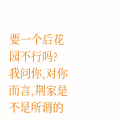要一个后花园不行吗?我问你,对你而言,荆家是不是所谓的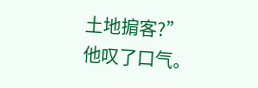土地掮客?”
他叹了口气。